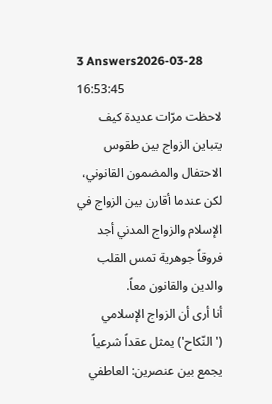3 Answers2026-03-28 16:53:45
لاحظت مرّات عديدة كيف يتباين الزواج بين طقوس الاحتفال والمضمون القانوني، لكن عندما أقارن بين الزواج في الإسلام والزواج المدني أجد فروقاً جوهرية تمس القلب والدين والقانون معاً.
أنا أرى أن الزواج الإسلامي ('النّكاح') يمثل عقداً شرعياً يجمع بين عنصرين: العاطفي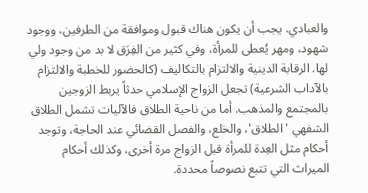والعبادي. يجب أن يكون هناك قبول وموافقة من الطرفين، ووجود شهود، ومهر يُعطى للمرأة، وفي كثير من الفِرَق لا بد من وجود ولي لها. الرقابة الدينية والالتزام بالتكاليف (كالحضور للخطبة والالتزام بالآداب الشرعية) تجعل الزواج الإسلامي حدثاً يربط الزوجين بالمجتمع والمذهب. أما من ناحية الطلاق فالآليات تشمل الطلاق الشفهي 'الطلاق'، والخلع، والفصل القضائي عند الحاجة، وتوجد أحكام مثل العِدة للمرأة قبل الزواج مرة أخرى، وكذلك أحكام الميراث التي تتبع نصوصاً محددة.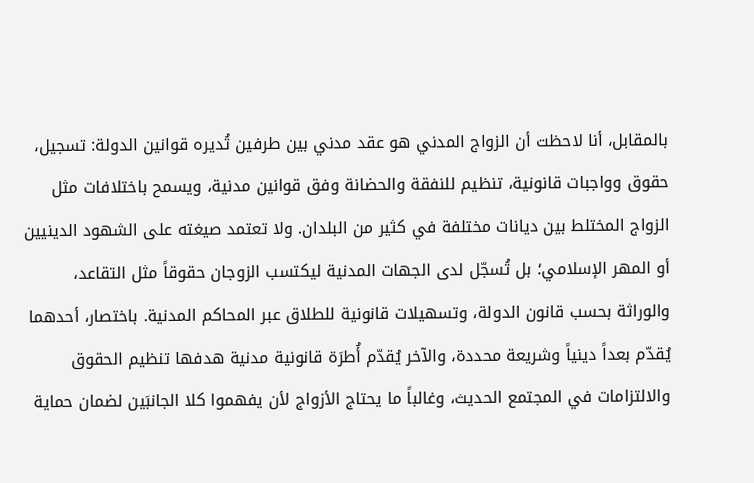بالمقابل، أنا لاحظت أن الزواج المدني هو عقد مدني بين طرفين تُديره قوانين الدولة: تسجيل، حقوق وواجبات قانونية، تنظيم للنفقة والحضانة وفق قوانين مدنية، ويسمح باختلافات مثل الزواج المختلط بين ديانات مختلفة في كثير من البلدان. ولا تعتمد صيغته على الشهود الدينيين أو المهر الإسلامي؛ بل تُسجّل لدى الجهات المدنية ليكتسب الزوجان حقوقاً مثل التقاعد، والوراثة بحسب قانون الدولة، وتسهيلات قانونية للطلاق عبر المحاكم المدنية. باختصار، أحدهما يُقدّم بعداً دينياً وشريعة محددة، والآخر يُقدّم أُطرَة قانونية مدنية هدفها تنظيم الحقوق والالتزامات في المجتمع الحديث، وغالباً ما يحتاج الأزواج لأن يفهموا كلا الجانبَين لضمان حماية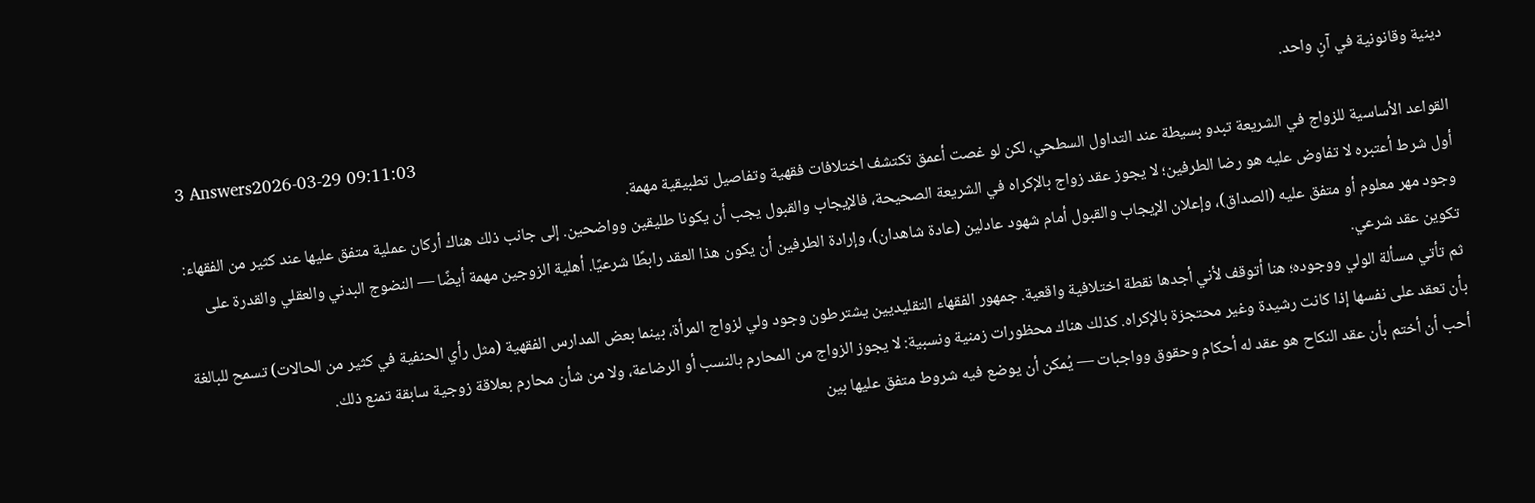دينية وقانونية في آنٍ واحد.
3 Answers2026-03-29 09:11:03
القواعد الأساسية للزواج في الشريعة تبدو بسيطة عند التداول السطحي، لكن لو غصت أعمق تكتشف اختلافات فقهية وتفاصيل تطبيقية مهمة.
أول شرط أعتبره لا تفاوض عليه هو رضا الطرفين؛ لا يجوز عقد زواج بالإكراه في الشريعة الصحيحة، فالإيجاب والقبول يجب أن يكونا طليقين وواضحين. إلى جانب ذلك هناك أركان عملية متفق عليها عند كثير من الفقهاء: وجود مهر معلوم أو متفق عليه (الصداق)، وإعلان الإيجاب والقبول أمام شهود عادلين (عادة شاهدان)، وإرادة الطرفين أن يكون هذا العقد رابطًا شرعيًا. أهلية الزوجين مهمة أيضًا — النضوج البدني والعقلي والقدرة على تكوين عقد شرعي.
ثم تأتي مسألة الولي ووجوده؛ هنا أتوقف لأني أجدها نقطة اختلافية واقعية. جمهور الفقهاء التقليديين يشترطون وجود ولي لزواج المرأة، بينما بعض المدارس الفقهية (مثل رأي الحنفية في كثير من الحالات) تسمح للبالغة بأن تعقد على نفسها إذا كانت رشيدة وغير محتجزة بالإكراه. كذلك هناك محظورات زمنية ونسبية: لا يجوز الزواج من المحارم بالنسب أو الرضاعة، ولا من شأن محارم بعلاقة زوجية سابقة تمنع ذلك.
أحب أن أختم بأن عقد النكاح هو عقد له أحكام وحقوق وواجبات — يُمكن أن يوضع فيه شروط متفق عليها بين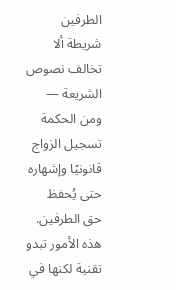الطرفين شريطة ألا تخالف نصوص الشريعة — ومن الحكمة تسجيل الزواج قانونيًا وإشهاره حتى يُحفظ حق الطرفين. هذه الأمور تبدو تقنية لكنها في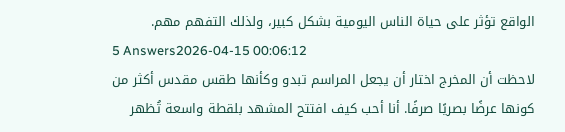الواقع تؤثر على حياة الناس اليومية بشكل كبير، ولذلك التفهم مهم.
5 Answers2026-04-15 00:06:12
لاحظت أن المخرج اختار أن يجعل المراسم تبدو وكأنها طقس مقدس أكثر من كونها عرضًا بصريًا صرفًا. أنا أحب كيف افتتح المشهد بلقطة واسعة تُظهر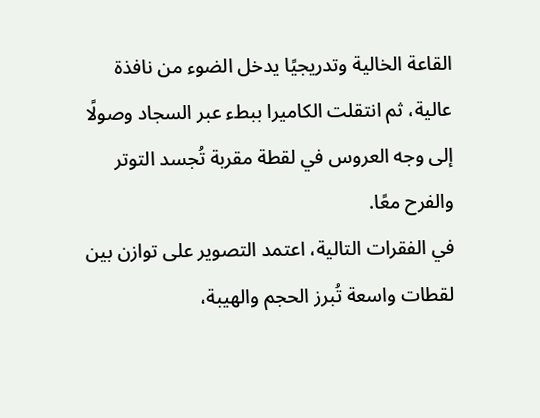القاعة الخالية وتدريجيًا يدخل الضوء من نافذة عالية، ثم انتقلت الكاميرا ببطء عبر السجاد وصولًا إلى وجه العروس في لقطة مقربة تُجسد التوتر والفرح معًا.
في الفقرات التالية، اعتمد التصوير على توازن بين لقطات واسعة تُبرز الحجم والهيبة،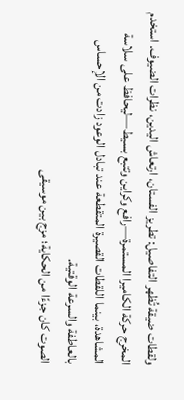ولقطات ضيقة تُظهر التفاصيل: تطريز الفستان، ارتعاش اليدين، نظرات الضيوف. استخدم المخرج حركة الكاميرا المستمرة—رافع وكراين وتتبع بسيط—ليحافظ على سلاسة المشاهدة، بينما اللقطات القصيرة المتقطعة عند تبادل الوعود زادت من الإحساس بالعاطفة والسرعة الوقتية.
الصوت كان جزءًا من الحكاية؛ مزج بين موسيقى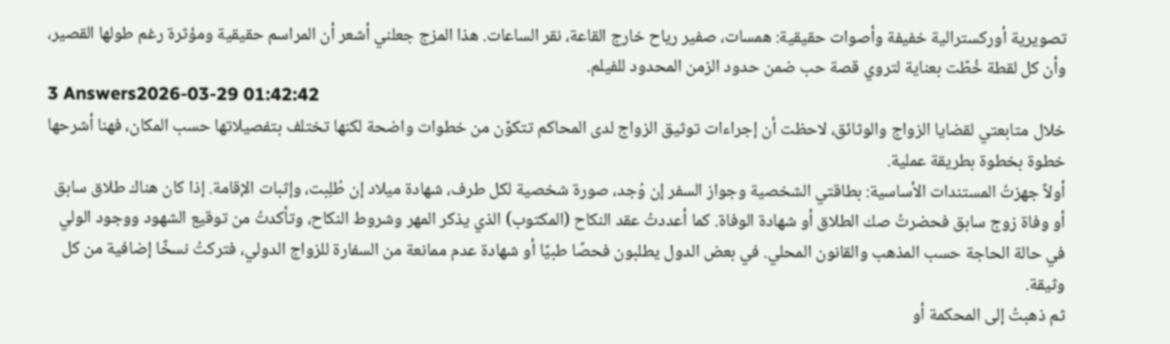تصويرية أوركسترالية خفيفة وأصوات حقيقية: همسات، صفير رياح خارج القاعة، نقر الساعات. هذا المزج جعلني أشعر أن المراسم حقيقية ومؤثرة رغم طولها القصير، وأن كل لقطة خُطّت بعناية لتروي قصة حب ضمن حدود الزمن المحدود للفيلم.
3 Answers2026-03-29 01:42:42
خلال متابعتي لقضايا الزواج والوثائق، لاحظت أن إجراءات توثيق الزواج لدى المحاكم تتكوّن من خطوات واضحة لكنها تختلف بتفصيلاتها حسب المكان، فهنا أشرحها خطوة بخطوة بطريقة عملية.
أولاً جهزتُ المستندات الأساسية: بطاقتي الشخصية وجواز السفر إن وُجد، صورة شخصية لكل طرف، شهادة ميلاد إن طُلِبت، وإثبات الإقامة. إذا كان هناك طلاق سابق أو وفاة زوج سابق فحضرتُ صك الطلاق أو شهادة الوفاة. كما أعددتُ عقد النكاح (المكتوب) الذي يذكر المهر وشروط النكاح، وتأكدتُ من توقيع الشهود ووجود الولي في حالة الحاجة حسب المذهب والقانون المحلي. في بعض الدول يطلبون فحصًا طبيًا أو شهادة عدم ممانعة من السفارة للزواج الدولي، فتركتُ نسخًا إضافية من كل وثيقة.
ثم ذهبتُ إلى المحكمة أو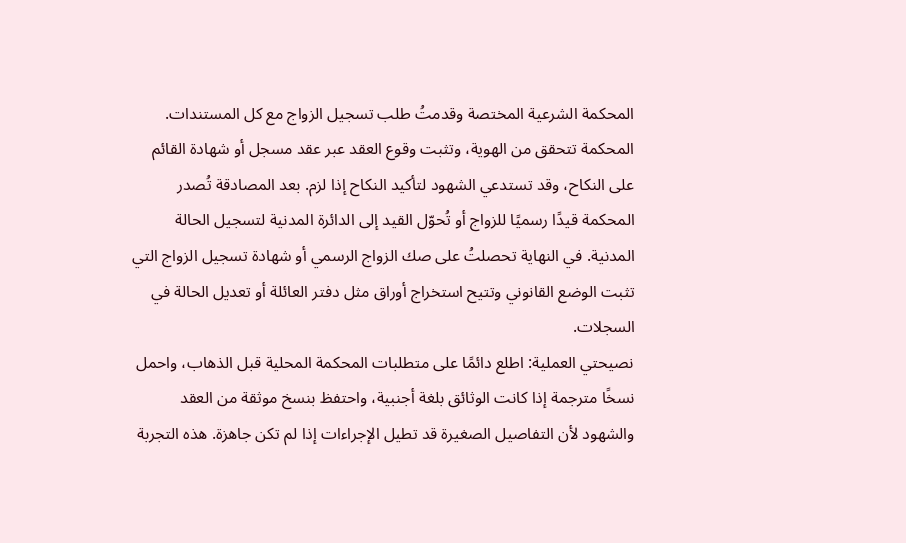المحكمة الشرعية المختصة وقدمتُ طلب تسجيل الزواج مع كل المستندات. المحكمة تتحقق من الهوية، وتثبت وقوع العقد عبر عقد مسجل أو شهادة القائم على النكاح، وقد تستدعي الشهود لتأكيد النكاح إذا لزم. بعد المصادقة تُصدر المحكمة قيدًا رسميًا للزواج أو تُحوّل القيد إلى الدائرة المدنية لتسجيل الحالة المدنية. في النهاية تحصلتُ على صك الزواج الرسمي أو شهادة تسجيل الزواج التي تثبت الوضع القانوني وتتيح استخراج أوراق مثل دفتر العائلة أو تعديل الحالة في السجلات.
نصيحتي العملية: اطلع دائمًا على متطلبات المحكمة المحلية قبل الذهاب، واحمل نسخًا مترجمة إذا كانت الوثائق بلغة أجنبية، واحتفظ بنسخ موثقة من العقد والشهود لأن التفاصيل الصغيرة قد تطيل الإجراءات إذا لم تكن جاهزة. هذه التجربة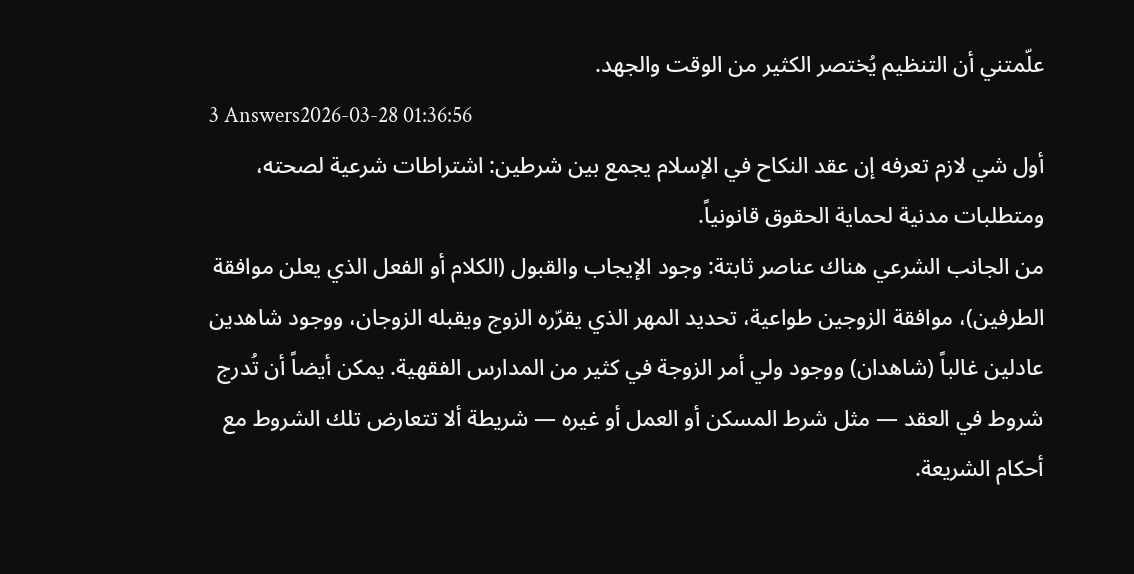علّمتني أن التنظيم يُختصر الكثير من الوقت والجهد.
3 Answers2026-03-28 01:36:56
أول شي لازم تعرفه إن عقد النكاح في الإسلام يجمع بين شرطين: اشتراطات شرعية لصحته، ومتطلبات مدنية لحماية الحقوق قانونياً.
من الجانب الشرعي هناك عناصر ثابتة: وجود الإيجاب والقبول (الكلام أو الفعل الذي يعلن موافقة الطرفين)، موافقة الزوجين طواعية، تحديد المهر الذي يقرّره الزوج ويقبله الزوجان، ووجود شاهدين عادلين غالباً (شاهدان) ووجود ولي أمر الزوجة في كثير من المدارس الفقهية. يمكن أيضاً أن تُدرج شروط في العقد — مثل شرط المسكن أو العمل أو غيره — شريطة ألا تتعارض تلك الشروط مع أحكام الشريعة.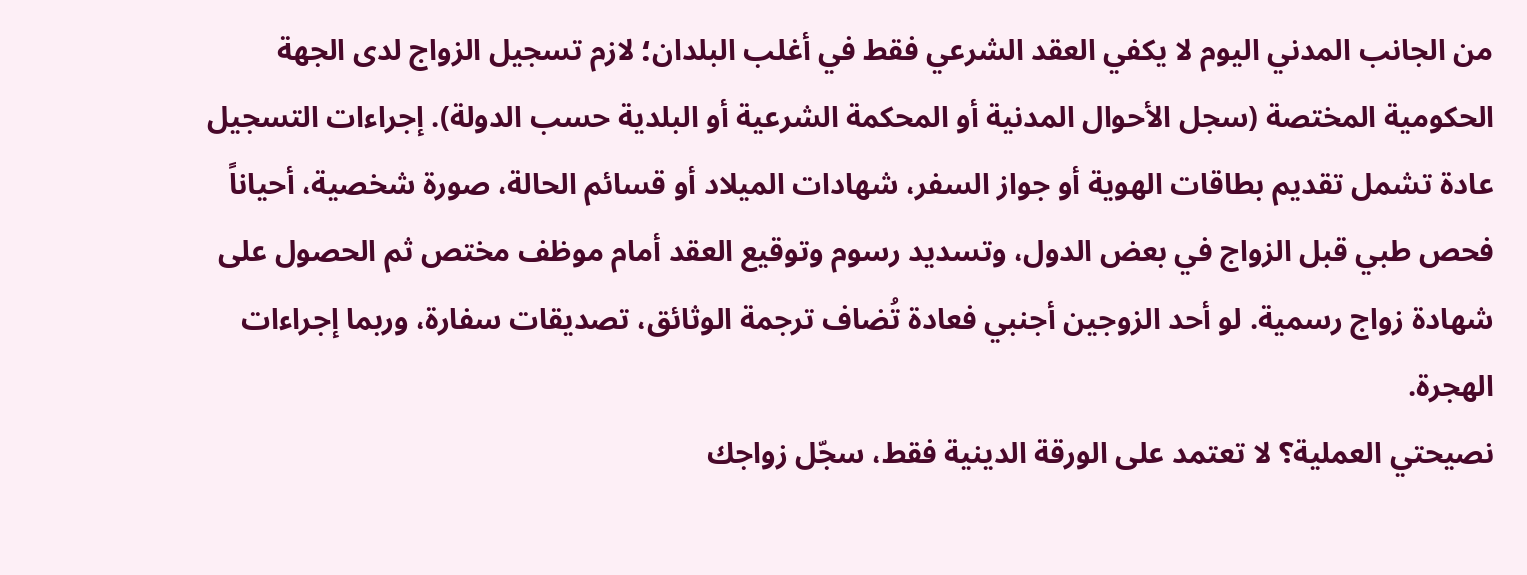من الجانب المدني اليوم لا يكفي العقد الشرعي فقط في أغلب البلدان؛ لازم تسجيل الزواج لدى الجهة الحكومية المختصة (سجل الأحوال المدنية أو المحكمة الشرعية أو البلدية حسب الدولة). إجراءات التسجيل عادة تشمل تقديم بطاقات الهوية أو جواز السفر، شهادات الميلاد أو قسائم الحالة، صورة شخصية، أحياناً فحص طبي قبل الزواج في بعض الدول، وتسديد رسوم وتوقيع العقد أمام موظف مختص ثم الحصول على شهادة زواج رسمية. لو أحد الزوجين أجنبي فعادة تُضاف ترجمة الوثائق، تصديقات سفارة، وربما إجراءات الهجرة.
نصيحتي العملية؟ لا تعتمد على الورقة الدينية فقط، سجّل زواجك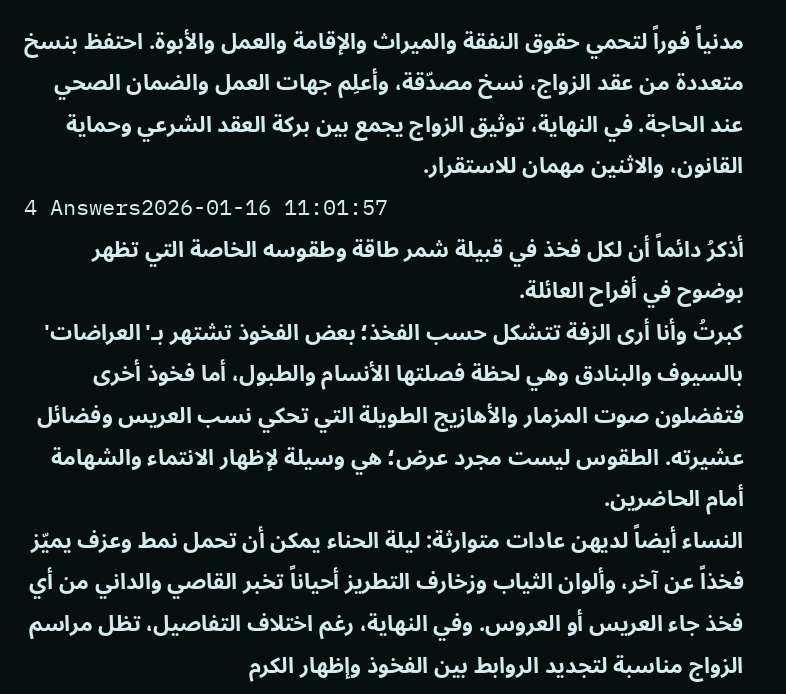مدنياً فوراً لتحمي حقوق النفقة والميراث والإقامة والعمل والأبوة. احتفظ بنسخ متعددة من عقد الزواج، نسخ مصدّقة، وأعلِم جهات العمل والضمان الصحي عند الحاجة. في النهاية، توثيق الزواج يجمع بين بركة العقد الشرعي وحماية القانون، والاثنين مهمان للاستقرار.
4 Answers2026-01-16 11:01:57
أذكرُ دائماً أن لكل فخذ في قبيلة شمر طاقة وطقوسه الخاصة التي تظهر بوضوح في أفراح العائلة.
كبرتُ وأنا أرى الزفة تتشكل حسب الفخذ؛ بعض الفخوذ تشتهر بـ'العراضات' بالسيوف والبنادق وهي لحظة فصلتها الأنسام والطبول، أما فخوذ أخرى فتفضلون صوت المزمار والأهازيج الطويلة التي تحكي نسب العريس وفضائل عشيرته. الطقوس ليست مجرد عرض؛ هي وسيلة لإظهار الانتماء والشهامة أمام الحاضرين.
النساء أيضاً لديهن عادات متوارثة: ليلة الحناء يمكن أن تحمل نمط وعزف يميّز فخذاً عن آخر، وألوان الثياب وزخارف التطريز أحياناً تخبر القاصي والداني من أي فخذ جاء العريس أو العروس. وفي النهاية، رغم اختلاف التفاصيل، تظل مراسم الزواج مناسبة لتجديد الروابط بين الفخوذ وإظهار الكرم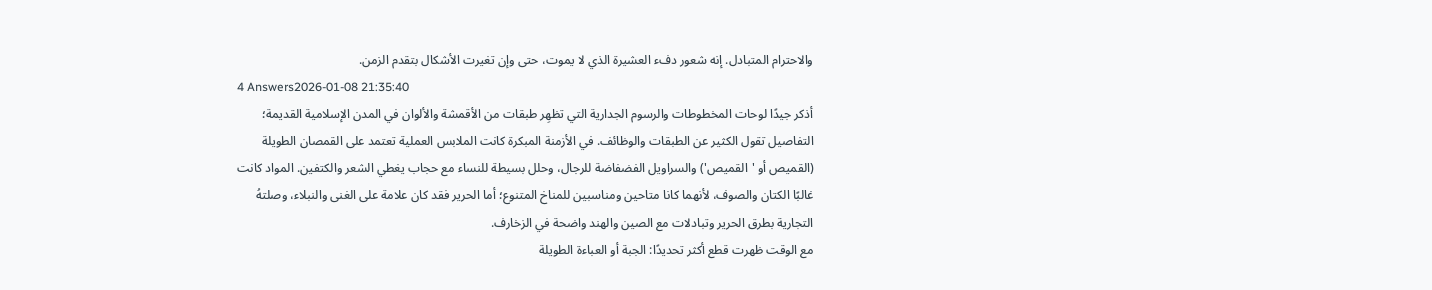والاحترام المتبادل. إنه شعور دفء العشيرة الذي لا يموت، حتى وإن تغيرت الأشكال بتقدم الزمن.
4 Answers2026-01-08 21:35:40
أذكر جيدًا لوحات المخطوطات والرسوم الجدارية التي تظهِر طبقات من الأقمشة والألوان في المدن الإسلامية القديمة؛ التفاصيل تقول الكثير عن الطبقات والوظائف. في الأزمنة المبكرة كانت الملابس العملية تعتمد على القمصان الطويلة (القميص أو 'القميص') والسراويل الفضفاضة للرجال، وحلل بسيطة للنساء مع حجاب يغطي الشعر والكتفين. المواد كانت غالبًا الكتان والصوف، لأنهما كانا متاحين ومناسبين للمناخ المتنوع؛ أما الحرير فقد كان علامة على الغنى والنبلاء، وصلتهُ التجارية بطرق الحرير وتبادلات مع الصين والهند واضحة في الزخارف.
مع الوقت ظهرت قطع أكثر تحديدًا: الجبة أو العباءة الطويلة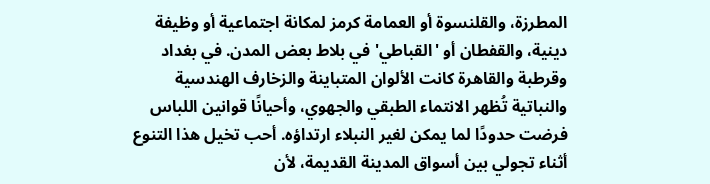المطرزة، والقلنسوة أو العمامة كرمز لمكانة اجتماعية أو وظيفة دينية، والقفطان أو 'القباطي' في بلاط بعض المدن. في بغداد وقرطبة والقاهرة كانت الألوان المتباينة والزخارف الهندسية والنباتية تُظهر الانتماء الطبقي والجهوي، وأحيانًا قوانين اللباس فرضت حدودًا لما يمكن لغير النبلاء ارتداؤه. أحب تخيل هذا التنوع أثناء تجولي بين أسواق المدينة القديمة، لأن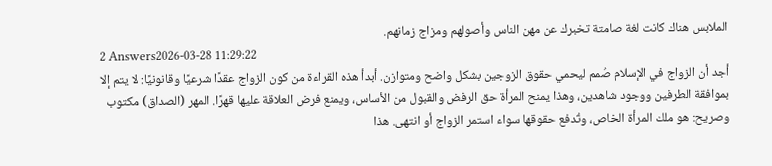الملابس هناك كانت لغة صامتة تخبرك عن مهن الناس وأصولهم ومزاج زمانهم.
2 Answers2026-03-28 11:29:22
أجد أن الزواج في الإسلام صُمم ليحمي حقوق الزوجين بشكل واضح ومتوازن. أبدأ هذه القراءة من كون الزواج عقدًا شرعيًا وقانونيًا: لا يتم إلا بموافقة الطرفين ووجود شاهدين، وهذا يمنح المرأة حق الرفض والقبول من الأساس، ويمنع فرض العلاقة عليها قهرًا. المهر (الصداق) مكتوب وصريح: هو ملك المرأة الخاص، وتُدفع حقوقها سواء استمر الزواج أو انتهى. هذا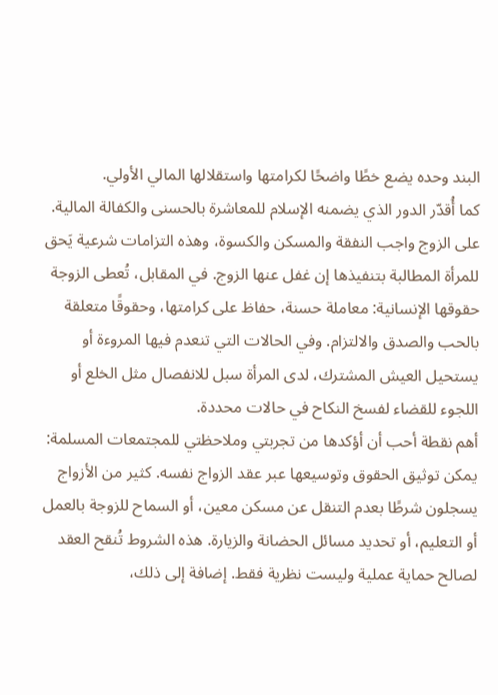البند وحده يضع خطًا واضحًا لكرامتها واستقلالها المالي الأولي.
كما أُقدّر الدور الذي يضمنه الإسلام للمعاشرة بالحسنى والكفالة المالية. على الزوج واجب النفقة والمسكن والكسوة، وهذه التزامات شرعية يَحق للمرأة المطالبة بتنفيذها إن غفل عنها الزوج. في المقابل، تُعطى الزوجة حقوقها الإنسانية: معاملة حسنة، حفاظ على كرامتها، وحقوقًا متعلقة بالحب والصدق والالتزام. وفي الحالات التي تنعدم فيها المروءة أو يستحيل العيش المشترك، لدى المرأة سبل للانفصال مثل الخلع أو اللجوء للقضاء لفسخ النكاح في حالات محددة.
أهم نقطة أحب أن أؤكدها من تجربتي وملاحظتي للمجتمعات المسلمة: يمكن توثيق الحقوق وتوسيعها عبر عقد الزواج نفسه. كثير من الأزواج يسجلون شرطًا بعدم التنقل عن مسكن معين، أو السماح للزوجة بالعمل أو التعليم، أو تحديد مسائل الحضانة والزيارة. هذه الشروط تُنقح العقد لصالح حماية عملية وليست نظرية فقط. إضافة إلى ذلك،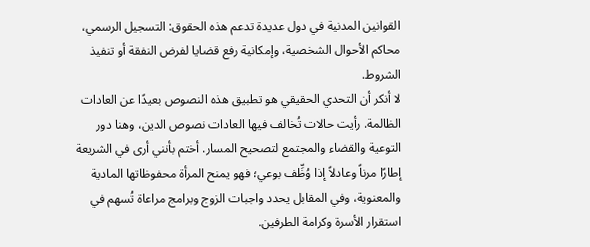القوانين المدنية في دول عديدة تدعم هذه الحقوق: التسجيل الرسمي، محاكم الأحوال الشخصية، وإمكانية رفع قضايا لفرض النفقة أو تنفيذ الشروط.
لا أنكر أن التحدي الحقيقي هو تطبيق هذه النصوص بعيدًا عن العادات الظالمة. رأيت حالات تُخالف فيها العادات نصوص الدين، وهنا دور التوعية والقضاء والمجتمع لتصحيح المسار. أختم بأنني أرى في الشريعة إطارًا مرناً وعادلاً إذا وُظِّف بوعي؛ فهو يمنح المرأة محفوظاتها المادية والمعنوية، وفي المقابل يحدد واجبات الزوج وبرامج مراعاة تُسهم في استقرار الأسرة وكرامة الطرفين.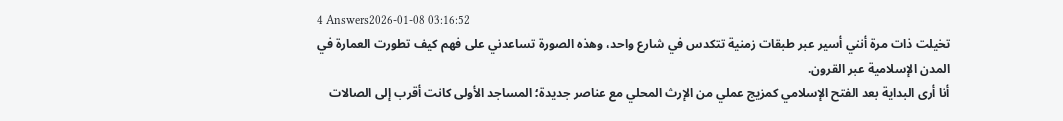4 Answers2026-01-08 03:16:52
تخيلت ذات مرة أنني أسير عبر طبقات زمنية تتكدس في شارع واحد، وهذه الصورة تساعدني على فهم كيف تطورت العمارة في المدن الإسلامية عبر القرون.
أنا أرى البداية بعد الفتح الإسلامي كمزيج عملي من الإرث المحلي مع عناصر جديدة؛ المساجد الأولى كانت أقرب إلى الصالات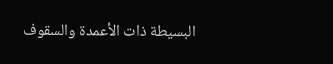البسيطة ذات الأعمدة والسقوف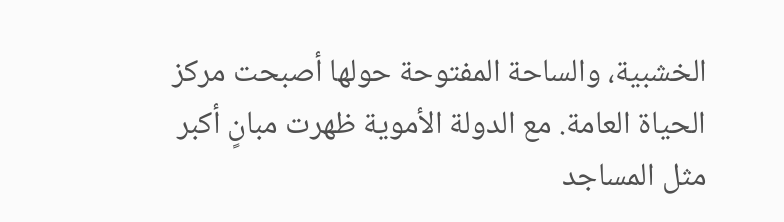الخشبية، والساحة المفتوحة حولها أصبحت مركز الحياة العامة. مع الدولة الأموية ظهرت مبانٍ أكبر مثل المساجد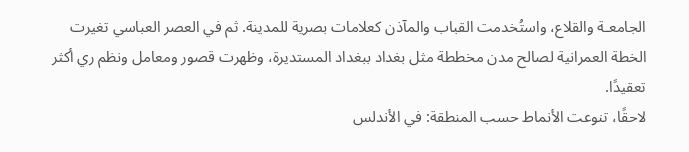الجامعـة والقلاع، واستُخدمت القباب والمآذن كعلامات بصرية للمدينة. ثم في العصر العباسي تغيرت الخطة العمرانية لصالح مدن مخططة مثل بغداد ببغداد المستديرة، وظهرت قصور ومعامل ونظم ري أكثر تعقيدًا.
لاحقًا، تنوعت الأنماط حسب المنطقة: في الأندلس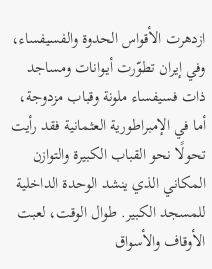ازدهرت الأقواس الحدوة والفسيفساء، وفي إيران تطوّرت أيـوانات ومساجد ذات فسيفساء ملونة وقباب مزدوجة، أما في الإمبراطورية العثمانية فقد رأيت تحولًا نحو القباب الكبيرة والتوازن المكاني الذي ينشد الوحدة الداخلية للمسجد الكبير. طوال الوقت، لعبت الأوقاف والأسواق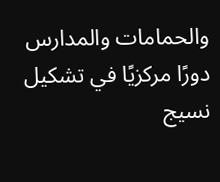والحمامات والمدارس دورًا مركزيًا في تشكيل نسيج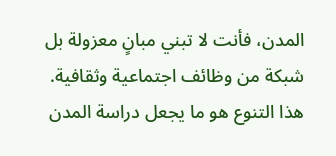المدن، فأنت لا تبني مبانٍ معزولة بل شبكة من وظائف اجتماعية وثقافية. هذا التنوع هو ما يجعل دراسة المدن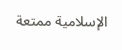الإسلامية ممتعة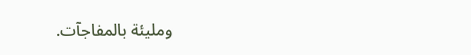ومليئة بالمفاجآت.